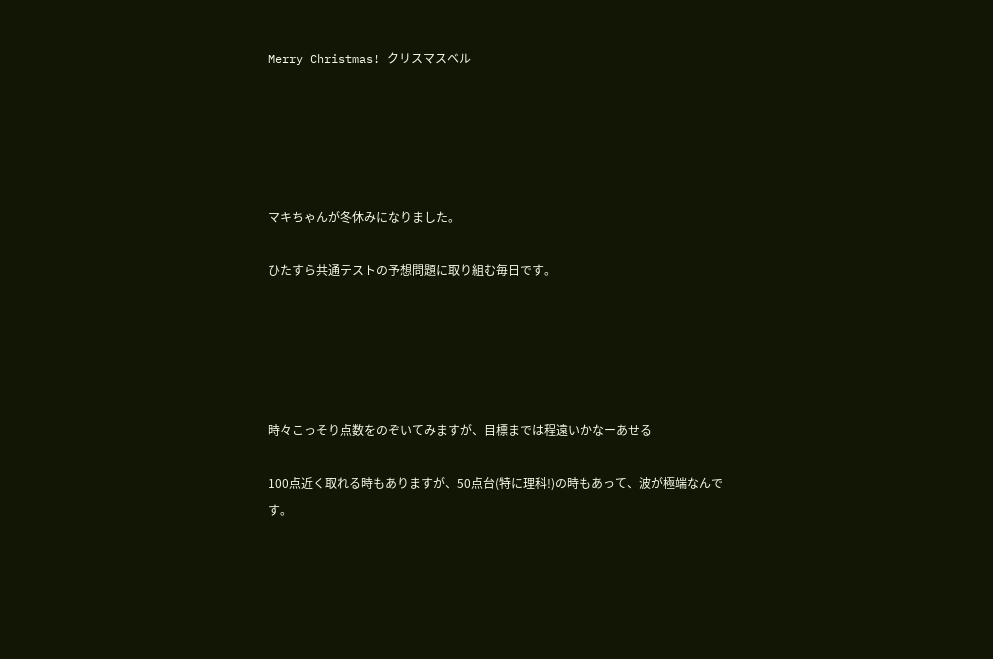Merry Christmas! クリスマスベル





マキちゃんが冬休みになりました。

ひたすら共通テストの予想問題に取り組む毎日です。





時々こっそり点数をのぞいてみますが、目標までは程遠いかなーあせる

100点近く取れる時もありますが、50点台(特に理科!)の時もあって、波が極端なんです。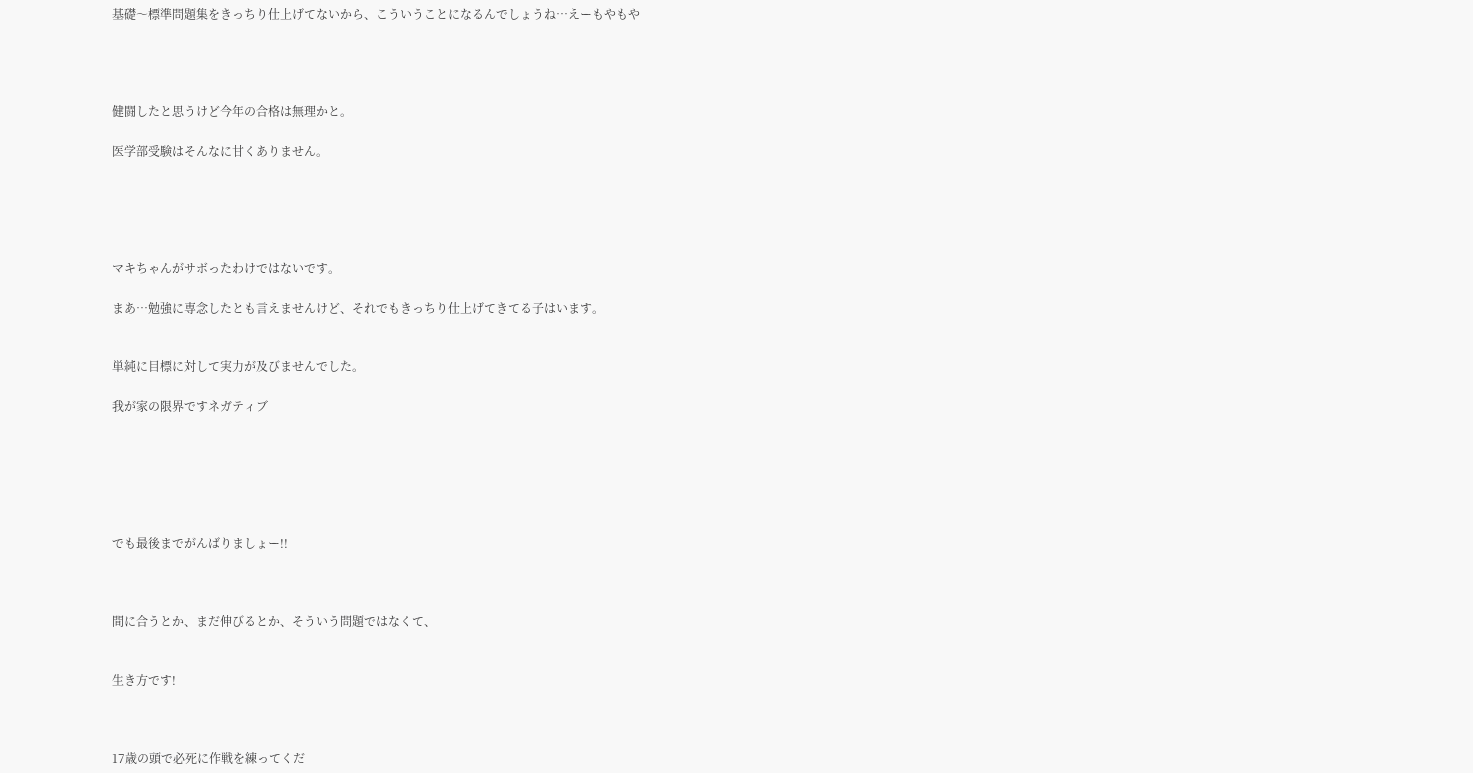基礎〜標準問題集をきっちり仕上げてないから、こういうことになるんでしょうね…えーもやもや




健闘したと思うけど今年の合格は無理かと。

医学部受験はそんなに甘くありません。





マキちゃんがサボったわけではないです。

まあ…勉強に専念したとも言えませんけど、それでもきっちり仕上げてきてる子はいます。


単純に目標に対して実力が及びませんでした。

我が家の限界ですネガティブ






でも最後までがんばりましょー!!



間に合うとか、まだ伸びるとか、そういう問題ではなくて、


生き方です!



17歳の頭で必死に作戦を練ってくだ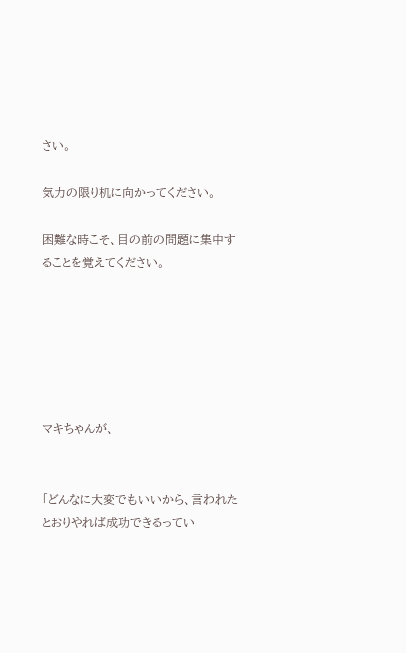さい。

気力の限り机に向かってください。

困難な時こそ、目の前の問題に集中することを覚えてください。






マキちゃんが、


「どんなに大変でもいいから、言われたとおりやれば成功できるってい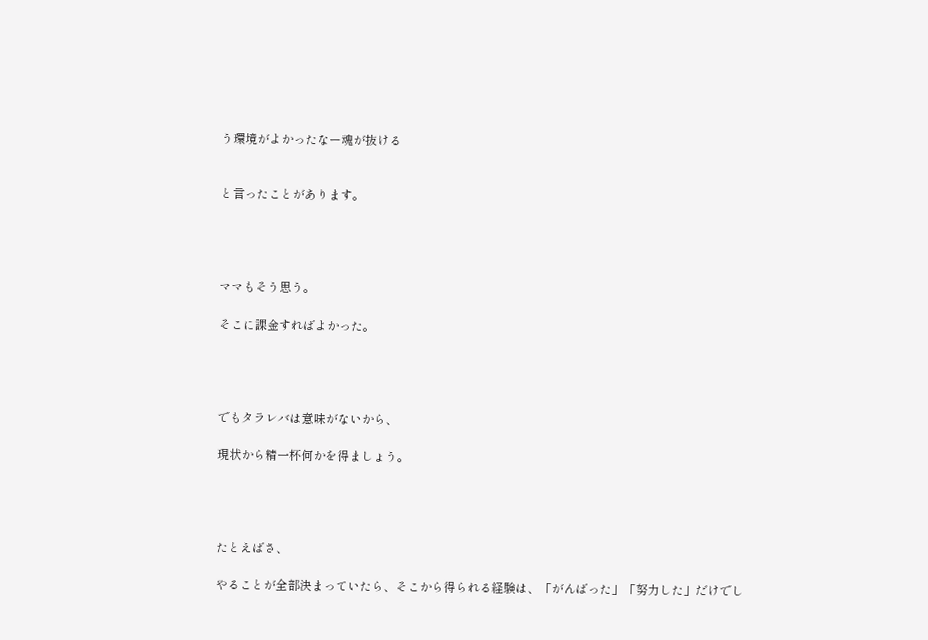う環境がよかったなー魂が抜ける


と言ったことがあります。




ママもそう思う。

そこに課金すればよかった。




でもタラレバは意味がないから、

現状から精一杯何かを得ましょう。




たとえばさ、

やることが全部決まっていたら、そこから得られる経験は、「がんばった」「努力した」だけでし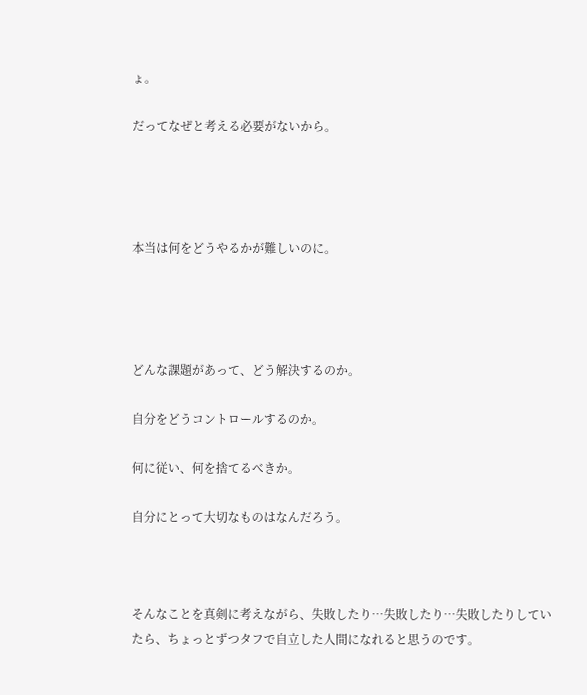ょ。

だってなぜと考える必要がないから。




本当は何をどうやるかが難しいのに。




どんな課題があって、どう解決するのか。

自分をどうコントロールするのか。

何に従い、何を捨てるべきか。

自分にとって大切なものはなんだろう。



そんなことを真剣に考えながら、失敗したり…失敗したり…失敗したりしていたら、ちょっとずつタフで自立した人間になれると思うのです。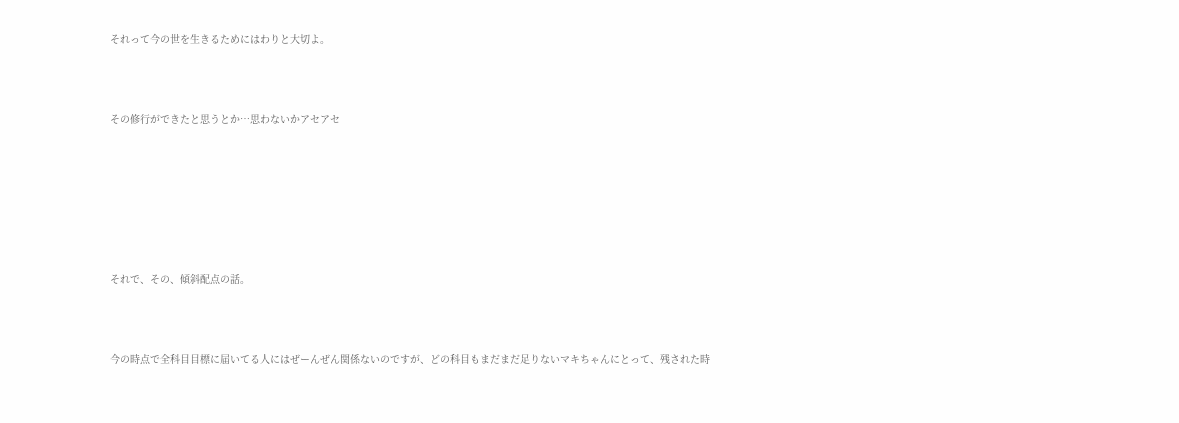それって今の世を生きるためにはわりと大切よ。



その修行ができたと思うとか…思わないかアセアセ







それで、その、傾斜配点の話。



今の時点で全科目目標に届いてる人にはぜーんぜん関係ないのですが、どの科目もまだまだ足りないマキちゃんにとって、残された時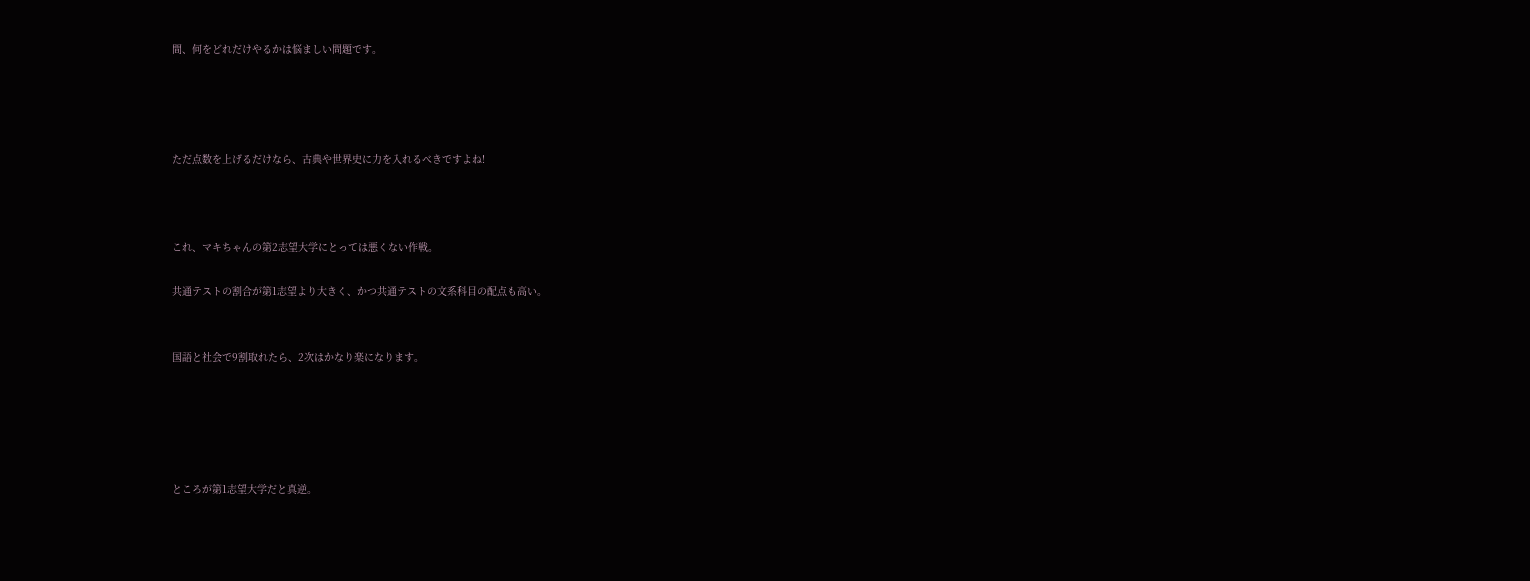間、何をどれだけやるかは悩ましい問題です。




ただ点数を上げるだけなら、古典や世界史に力を入れるべきですよね!



これ、マキちゃんの第2志望大学にとっては悪くない作戦。

共通テストの割合が第1志望より大きく、かつ共通テストの文系科目の配点も高い。


国語と社会で9割取れたら、2次はかなり楽になります。





ところが第1志望大学だと真逆。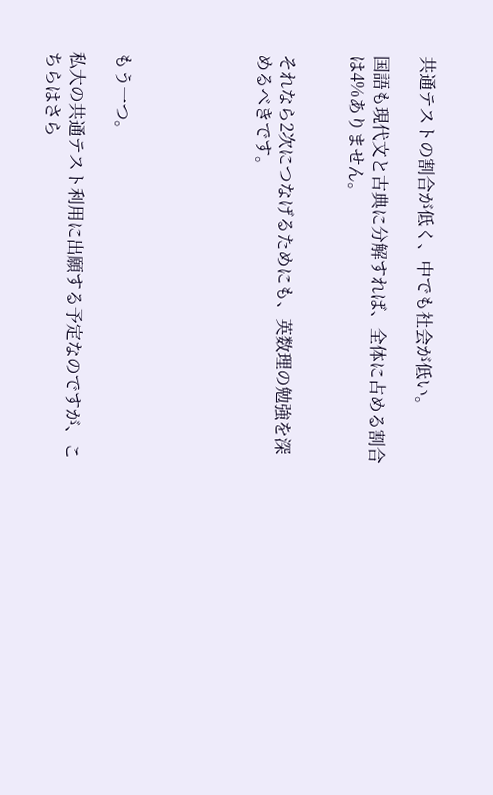共通テストの割合が低く、中でも社会が低い。

国語も現代文と古典に分解すれば、全体に占める割合は4%ありません。


それなら2次につなげるためにも、英数理の勉強を深めるべきです。





もう一つ。

私大の共通テスト利用に出願する予定なのですが、こちらはさら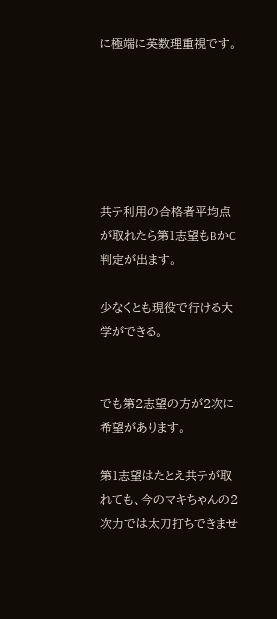に極端に英数理重視です。






共テ利用の合格者平均点が取れたら第1志望もBかC判定が出ます。

少なくとも現役で行ける大学ができる。


でも第2志望の方が2次に希望があります。

第1志望はたとえ共テが取れても、今のマキちゃんの2次力では太刀打ちできませ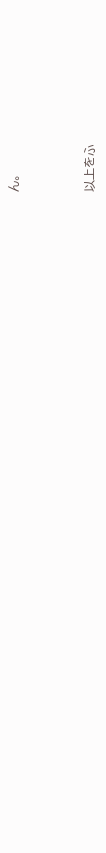ん。



以上をふ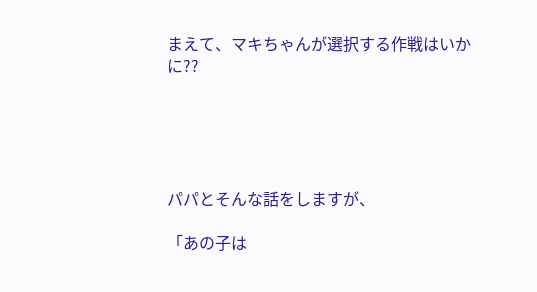まえて、マキちゃんが選択する作戦はいかに??





パパとそんな話をしますが、

「あの子は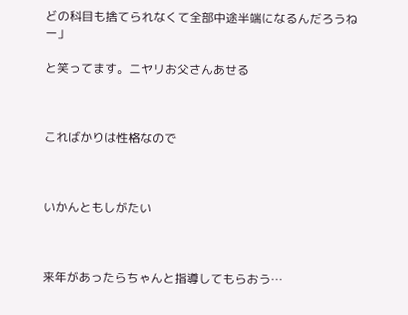どの科目も捨てられなくて全部中途半端になるんだろうねー」

と笑ってます。ニヤリお父さんあせる



こればかりは性格なので



いかんともしがたい



来年があったらちゃんと指導してもらおう…